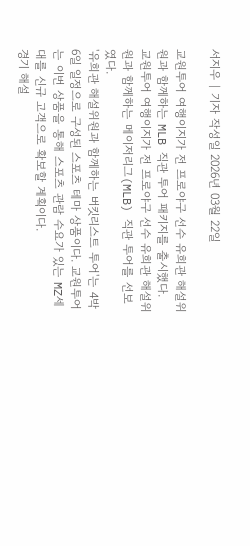서지우 | 기자 작성일 2026년 03월 22일

교원투어 여행이지가 전 프로야구 선수 유희관 해설위원과 함께하는 MLB 직관 투어 패키지를 출시했다.
교원투어 여행이지가 전 프로야구 선수 유희관 해설위원과 함께하는 메이저리그(MLB) 직관 투어를 선보였다.
'유희관 해설위원과 함께하는 버킷리스트 투어'는 4박 6일 일정으로 구성된 스포츠 테마 상품이다. 교원투어는 이번 상품을 통해 스포츠 관람 수요가 있는 MZ세대를 신규 고객으로 확보할 계획이다.
경기 해설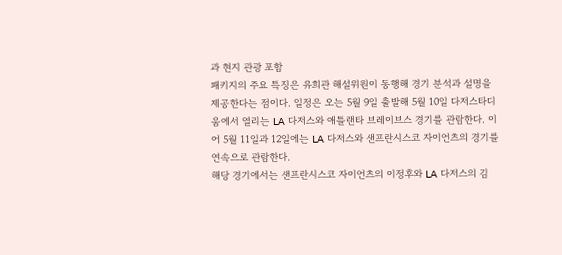과 현지 관광 포함
패키지의 주요 특징은 유희관 해설위원이 동행해 경기 분석과 설명을 제공한다는 점이다. 일정은 오는 5월 9일 출발해 5월 10일 다저스타디움에서 열리는 LA 다저스와 애틀랜타 브레이브스 경기를 관람한다. 이어 5월 11일과 12일에는 LA 다저스와 샌프란시스코 자이언츠의 경기를 연속으로 관람한다.
해당 경기에서는 샌프란시스코 자이언츠의 이정후와 LA 다저스의 김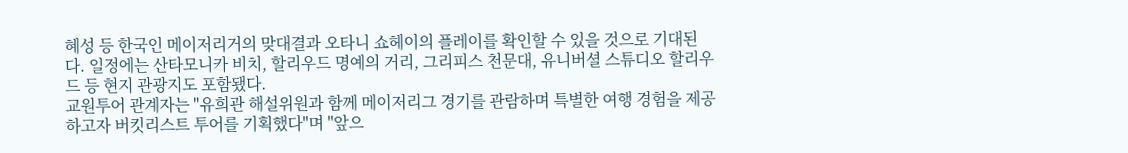혜성 등 한국인 메이저리거의 맞대결과 오타니 쇼헤이의 플레이를 확인할 수 있을 것으로 기대된다. 일정에는 산타모니카 비치, 할리우드 명예의 거리, 그리피스 천문대, 유니버셜 스튜디오 할리우드 등 현지 관광지도 포함됐다.
교원투어 관계자는 "유희관 해설위원과 함께 메이저리그 경기를 관람하며 특별한 여행 경험을 제공하고자 버킷리스트 투어를 기획했다"며 "앞으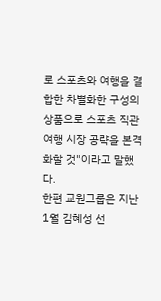로 스포츠와 여행을 결합한 차별화한 구성의 상품으로 스포츠 직관 여행 시장 공략을 본격화할 것"이라고 말했다.
한편 교원그룹은 지난 1월 김혜성 선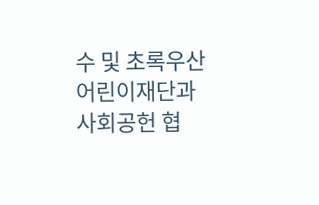수 및 초록우산 어린이재단과 사회공헌 협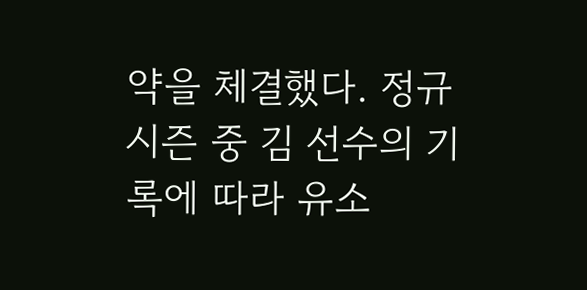약을 체결했다. 정규 시즌 중 김 선수의 기록에 따라 유소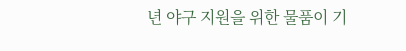년 야구 지원을 위한 물품이 기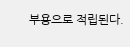부용으로 적립된다.